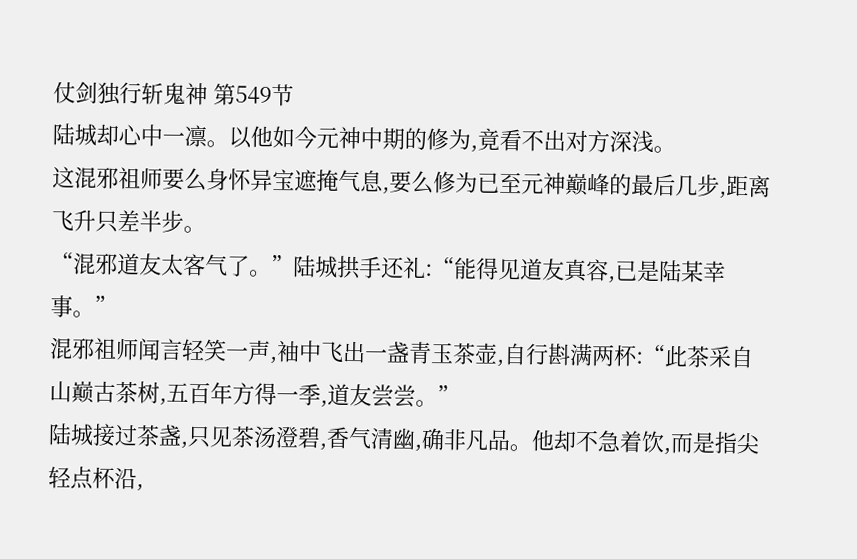仗剑独行斩鬼神 第549节
陆城却心中一凛。以他如今元神中期的修为,竟看不出对方深浅。
这混邪祖师要么身怀异宝遮掩气息,要么修为已至元神巅峰的最后几步,距离飞升只差半步。
“混邪道友太客气了。”陆城拱手还礼:“能得见道友真容,已是陆某幸事。”
混邪祖师闻言轻笑一声,袖中飞出一盏青玉茶壶,自行斟满两杯:“此茶采自山巅古茶树,五百年方得一季,道友尝尝。”
陆城接过茶盏,只见茶汤澄碧,香气清幽,确非凡品。他却不急着饮,而是指尖轻点杯沿,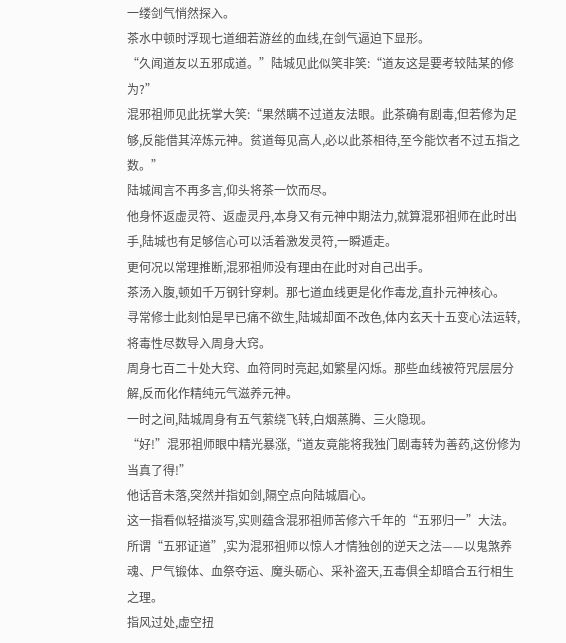一缕剑气悄然探入。
茶水中顿时浮现七道细若游丝的血线,在剑气逼迫下显形。
“久闻道友以五邪成道。”陆城见此似笑非笑:“道友这是要考较陆某的修为?”
混邪祖师见此抚掌大笑:“果然瞒不过道友法眼。此茶确有剧毒,但若修为足够,反能借其淬炼元神。贫道每见高人,必以此茶相待,至今能饮者不过五指之数。”
陆城闻言不再多言,仰头将茶一饮而尽。
他身怀返虚灵符、返虚灵丹,本身又有元神中期法力,就算混邪祖师在此时出手,陆城也有足够信心可以活着激发灵符,一瞬遁走。
更何况以常理推断,混邪祖师没有理由在此时对自己出手。
茶汤入腹,顿如千万钢针穿刺。那七道血线更是化作毒龙,直扑元神核心。
寻常修士此刻怕是早已痛不欲生,陆城却面不改色,体内玄天十五变心法运转,将毒性尽数导入周身大窍。
周身七百二十处大窍、血符同时亮起,如繁星闪烁。那些血线被符咒层层分解,反而化作精纯元气滋养元神。
一时之间,陆城周身有五气萦绕飞转,白烟蒸腾、三火隐现。
“好!”混邪祖师眼中精光暴涨,“道友竟能将我独门剧毒转为善药,这份修为当真了得!”
他话音未落,突然并指如剑,隔空点向陆城眉心。
这一指看似轻描淡写,实则蕴含混邪祖师苦修六千年的“五邪归一”大法。
所谓“五邪证道”,实为混邪祖师以惊人才情独创的逆天之法——以鬼煞养魂、尸气锻体、血祭夺运、魔头砺心、采补盗天,五毒俱全却暗合五行相生之理。
指风过处,虚空扭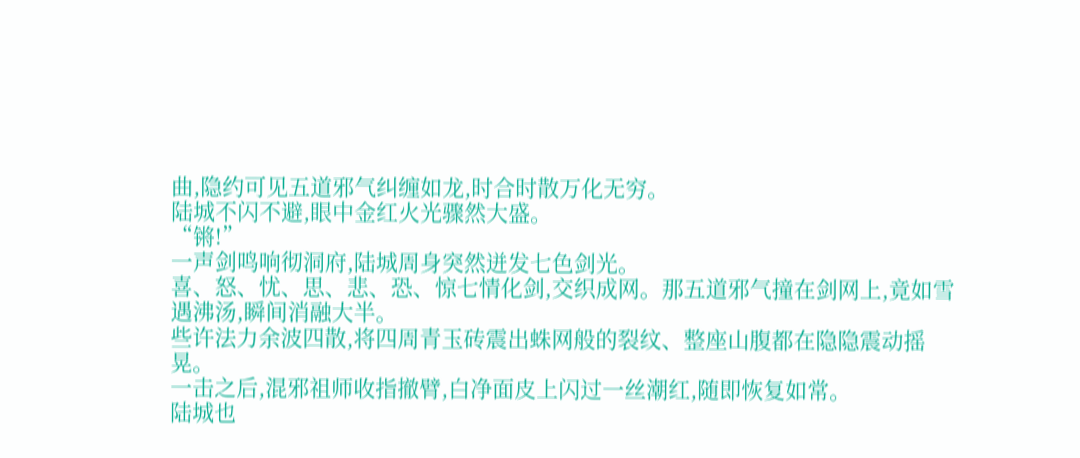曲,隐约可见五道邪气纠缠如龙,时合时散万化无穷。
陆城不闪不避,眼中金红火光骤然大盛。
“锵!”
一声剑鸣响彻洞府,陆城周身突然迸发七色剑光。
喜、怒、忧、思、悲、恐、惊七情化剑,交织成网。那五道邪气撞在剑网上,竟如雪遇沸汤,瞬间消融大半。
些许法力余波四散,将四周青玉砖震出蛛网般的裂纹、整座山腹都在隐隐震动摇晃。
一击之后,混邪祖师收指撤臂,白净面皮上闪过一丝潮红,随即恢复如常。
陆城也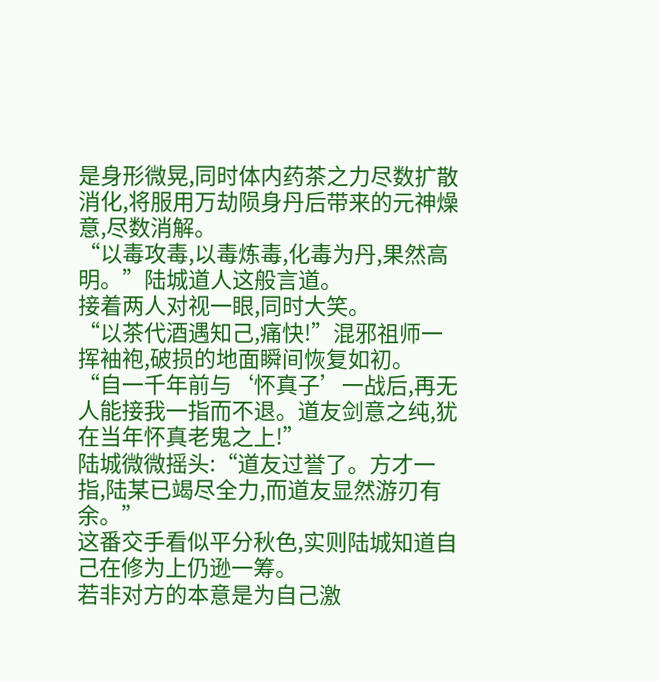是身形微晃,同时体内药茶之力尽数扩散消化,将服用万劫陨身丹后带来的元神燥意,尽数消解。
“以毒攻毒,以毒炼毒,化毒为丹,果然高明。”陆城道人这般言道。
接着两人对视一眼,同时大笑。
“以茶代酒遇知己,痛快!”混邪祖师一挥袖袍,破损的地面瞬间恢复如初。
“自一千年前与‘怀真子’一战后,再无人能接我一指而不退。道友剑意之纯,犹在当年怀真老鬼之上!”
陆城微微摇头:“道友过誉了。方才一指,陆某已竭尽全力,而道友显然游刃有余。”
这番交手看似平分秋色,实则陆城知道自己在修为上仍逊一筹。
若非对方的本意是为自己激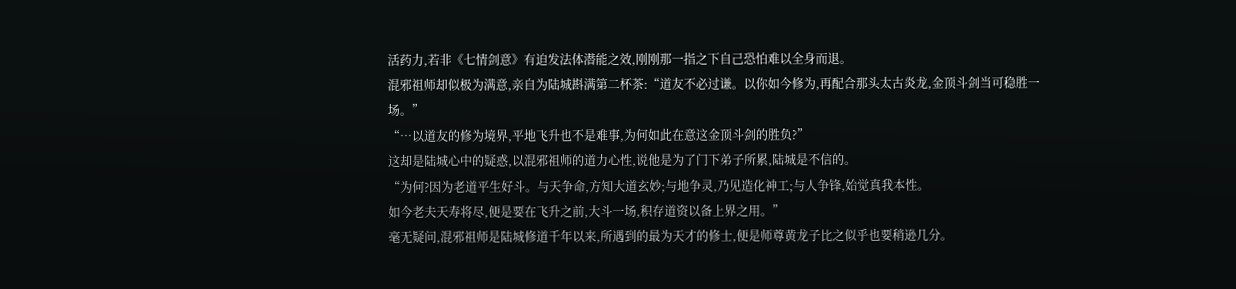活药力,若非《七情剑意》有迫发法体潜能之效,刚刚那一指之下自己恐怕难以全身而退。
混邪祖师却似极为满意,亲自为陆城斟满第二杯茶:“道友不必过谦。以你如今修为,再配合那头太古炎龙,金顶斗剑当可稳胜一场。”
“…以道友的修为境界,平地飞升也不是难事,为何如此在意这金顶斗剑的胜负?”
这却是陆城心中的疑惑,以混邪祖师的道力心性,说他是为了门下弟子所累,陆城是不信的。
“为何?因为老道平生好斗。与天争命,方知大道玄妙;与地争灵,乃见造化神工;与人争锋,始觉真我本性。
如今老夫天寿将尽,便是要在飞升之前,大斗一场,积存道资以备上界之用。”
毫无疑问,混邪祖师是陆城修道千年以来,所遇到的最为天才的修士,便是师尊黄龙子比之似乎也要稍逊几分。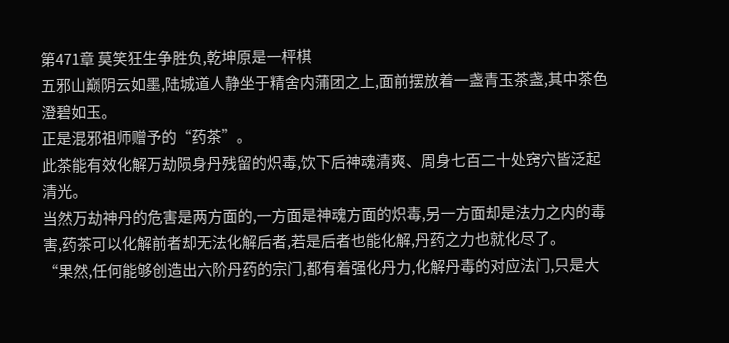第471章 莫笑狂生争胜负,乾坤原是一枰棋
五邪山巅阴云如墨,陆城道人静坐于精舍内蒲团之上,面前摆放着一盏青玉茶盏,其中茶色澄碧如玉。
正是混邪祖师赠予的“药茶”。
此茶能有效化解万劫陨身丹残留的炽毒,饮下后神魂清爽、周身七百二十处窍穴皆泛起清光。
当然万劫神丹的危害是两方面的,一方面是神魂方面的炽毒,另一方面却是法力之内的毒害,药茶可以化解前者却无法化解后者,若是后者也能化解,丹药之力也就化尽了。
“果然,任何能够创造出六阶丹药的宗门,都有着强化丹力,化解丹毒的对应法门,只是大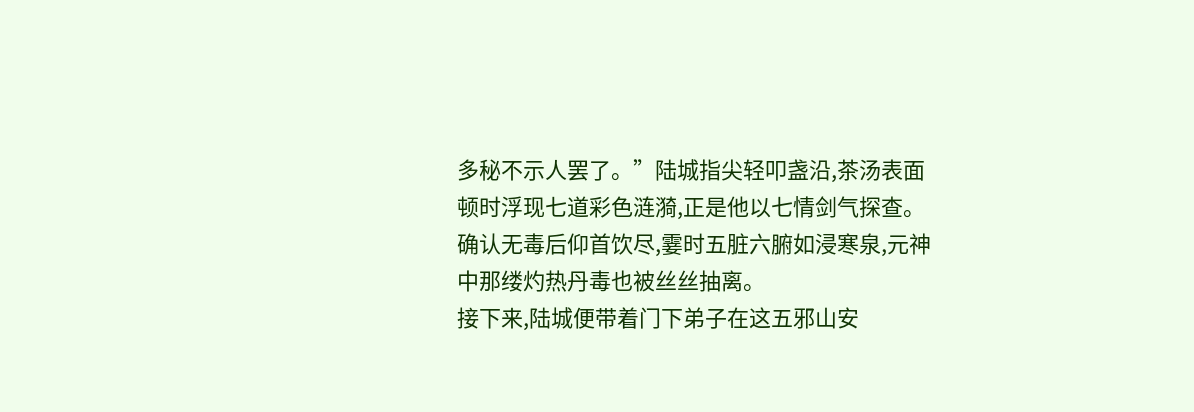多秘不示人罢了。”陆城指尖轻叩盏沿,茶汤表面顿时浮现七道彩色涟漪,正是他以七情剑气探查。
确认无毒后仰首饮尽,霎时五脏六腑如浸寒泉,元神中那缕灼热丹毒也被丝丝抽离。
接下来,陆城便带着门下弟子在这五邪山安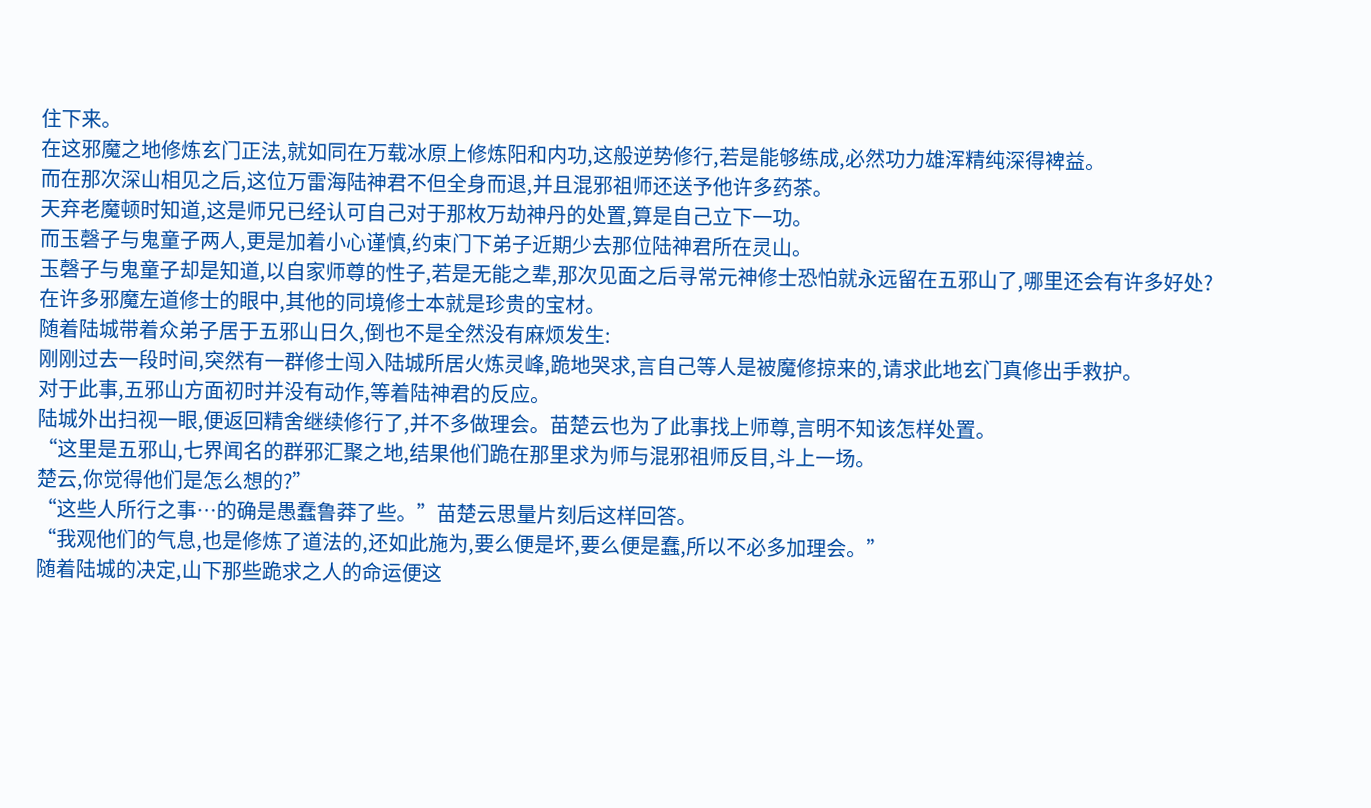住下来。
在这邪魔之地修炼玄门正法,就如同在万载冰原上修炼阳和内功,这般逆势修行,若是能够练成,必然功力雄浑精纯深得裨益。
而在那次深山相见之后,这位万雷海陆神君不但全身而退,并且混邪祖师还送予他许多药茶。
天弃老魔顿时知道,这是师兄已经认可自己对于那枚万劫神丹的处置,算是自己立下一功。
而玉磬子与鬼童子两人,更是加着小心谨慎,约束门下弟子近期少去那位陆神君所在灵山。
玉磬子与鬼童子却是知道,以自家师尊的性子,若是无能之辈,那次见面之后寻常元神修士恐怕就永远留在五邪山了,哪里还会有许多好处?
在许多邪魔左道修士的眼中,其他的同境修士本就是珍贵的宝材。
随着陆城带着众弟子居于五邪山日久,倒也不是全然没有麻烦发生:
刚刚过去一段时间,突然有一群修士闯入陆城所居火炼灵峰,跪地哭求,言自己等人是被魔修掠来的,请求此地玄门真修出手救护。
对于此事,五邪山方面初时并没有动作,等着陆神君的反应。
陆城外出扫视一眼,便返回精舍继续修行了,并不多做理会。苗楚云也为了此事找上师尊,言明不知该怎样处置。
“这里是五邪山,七界闻名的群邪汇聚之地,结果他们跪在那里求为师与混邪祖师反目,斗上一场。
楚云,你觉得他们是怎么想的?”
“这些人所行之事…的确是愚蠢鲁莽了些。”苗楚云思量片刻后这样回答。
“我观他们的气息,也是修炼了道法的,还如此施为,要么便是坏,要么便是蠢,所以不必多加理会。”
随着陆城的决定,山下那些跪求之人的命运便这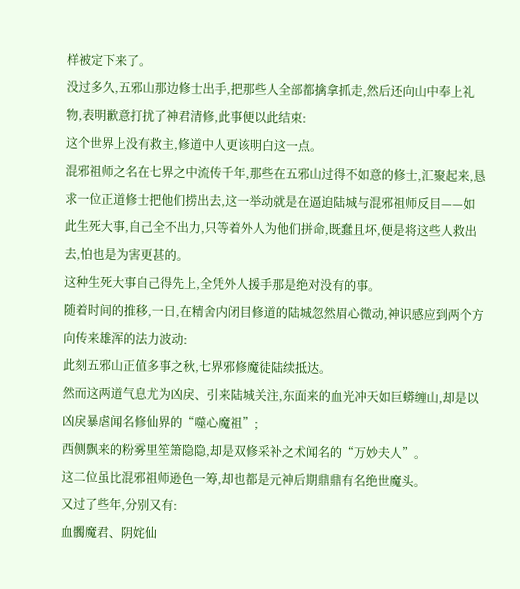样被定下来了。
没过多久,五邪山那边修士出手,把那些人全部都擒拿抓走,然后还向山中奉上礼物,表明歉意打扰了神君清修,此事便以此结束:
这个世界上没有救主,修道中人更该明白这一点。
混邪祖师之名在七界之中流传千年,那些在五邪山过得不如意的修士,汇聚起来,恳求一位正道修士把他们捞出去,这一举动就是在逼迫陆城与混邪祖师反目——如此生死大事,自己全不出力,只等着外人为他们拼命,既蠢且坏,便是将这些人救出去,怕也是为害更甚的。
这种生死大事自己得先上,全凭外人援手那是绝对没有的事。
随着时间的推移,一日,在精舍内闭目修道的陆城忽然眉心微动,神识感应到两个方向传来雄浑的法力波动:
此刻五邪山正值多事之秋,七界邪修魔徒陆续抵达。
然而这两道气息尤为凶戾、引来陆城关注,东面来的血光冲天如巨蟒缠山,却是以凶戾暴虐闻名修仙界的“噬心魔祖”;
西侧飘来的粉雾里笙箫隐隐,却是双修采补之术闻名的“万妙夫人”。
这二位虽比混邪祖师逊色一筹,却也都是元神后期鼎鼎有名绝世魔头。
又过了些年,分别又有:
血髑魔君、阴姹仙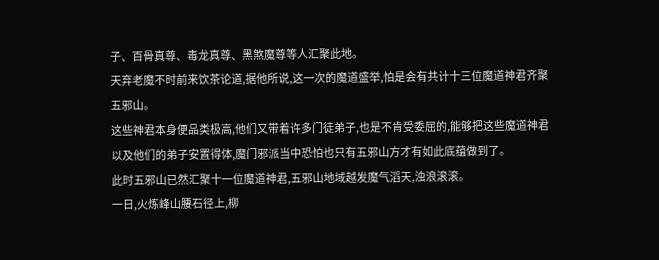子、百骨真尊、毒龙真尊、黑煞魔尊等人汇聚此地。
天弃老魔不时前来饮茶论道,据他所说,这一次的魔道盛举,怕是会有共计十三位魔道神君齐聚五邪山。
这些神君本身便品类极高,他们又带着许多门徒弟子,也是不肯受委屈的,能够把这些魔道神君以及他们的弟子安置得体,魔门邪派当中恐怕也只有五邪山方才有如此底蕴做到了。
此时五邪山已然汇聚十一位魔道神君,五邪山地域越发魔气滔天,浊浪滚滚。
一日,火炼峰山腰石径上,柳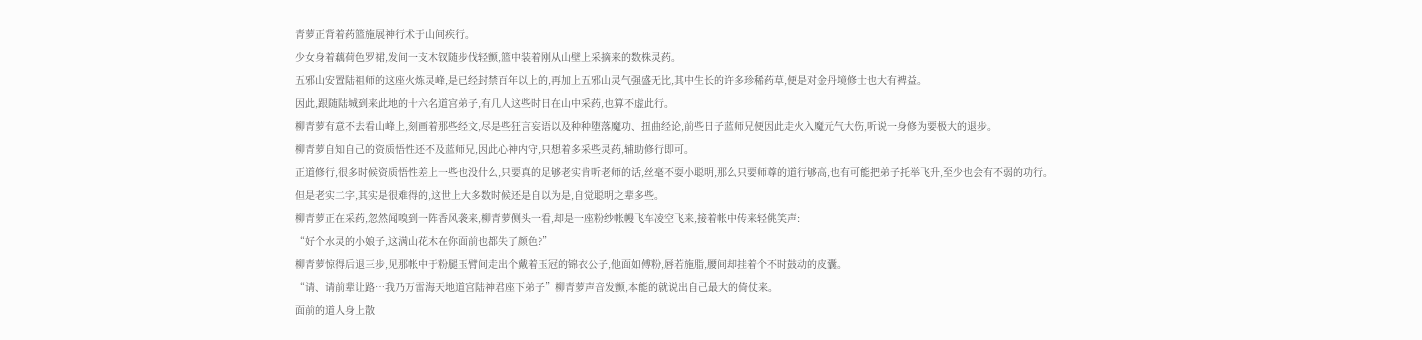青萝正背着药篮施展神行术于山间疾行。
少女身着藕荷色罗裙,发间一支木钗随步伐轻颤,篮中装着刚从山壁上采摘来的数株灵药。
五邪山安置陆祖师的这座火炼灵峰,是已经封禁百年以上的,再加上五邪山灵气强盛无比,其中生长的许多珍稀药草,便是对金丹境修士也大有裨益。
因此,跟随陆城到来此地的十六名道宫弟子,有几人这些时日在山中采药,也算不虚此行。
柳青萝有意不去看山峰上,刻画着那些经文,尽是些狂言妄语以及种种堕落魔功、扭曲经论,前些日子蓝师兄便因此走火入魔元气大伤,听说一身修为要极大的退步。
柳青萝自知自己的资质悟性还不及蓝师兄,因此心神内守,只想着多采些灵药,辅助修行即可。
正道修行,很多时候资质悟性差上一些也没什么,只要真的足够老实肯听老师的话,丝毫不耍小聪明,那么只要师尊的道行够高,也有可能把弟子托举飞升,至少也会有不弱的功行。
但是老实二字,其实是很难得的,这世上大多数时候还是自以为是,自觉聪明之辈多些。
柳青萝正在采药,忽然闻嗅到一阵香风袭来,柳青萝侧头一看,却是一座粉纱帐幔飞车凌空飞来,接着帐中传来轻佻笑声:
“好个水灵的小娘子,这满山花木在你面前也都失了颜色?”
柳青萝惊得后退三步,见那帐中于粉腿玉臂间走出个戴着玉冠的锦衣公子,他面如傅粉,唇若施脂,腰间却挂着个不时鼓动的皮囊。
“请、请前辈让路…我乃万雷海天地道宫陆神君座下弟子”柳青萝声音发颤,本能的就说出自己最大的倚仗来。
面前的道人身上散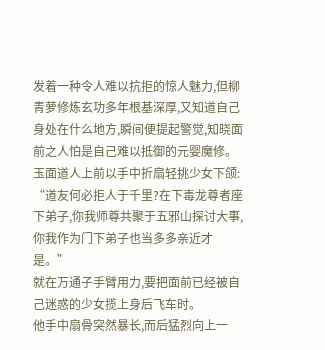发着一种令人难以抗拒的惊人魅力,但柳青萝修炼玄功多年根基深厚,又知道自己身处在什么地方,瞬间便提起警觉,知晓面前之人怕是自己难以抵御的元婴魔修。
玉面道人上前以手中折扇轻挑少女下颌:
“道友何必拒人于千里?在下毒龙尊者座下弟子,你我师尊共聚于五邪山探讨大事,你我作为门下弟子也当多多亲近才是。”
就在万通子手臂用力,要把面前已经被自己迷惑的少女揽上身后飞车时。
他手中扇骨突然暴长,而后猛烈向上一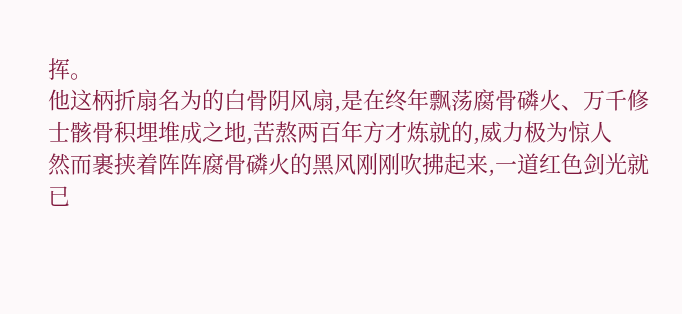挥。
他这柄折扇名为的白骨阴风扇,是在终年飘荡腐骨磷火、万千修士骸骨积埋堆成之地,苦熬两百年方才炼就的,威力极为惊人
然而裹挟着阵阵腐骨磷火的黑风刚刚吹拂起来,一道红色剑光就已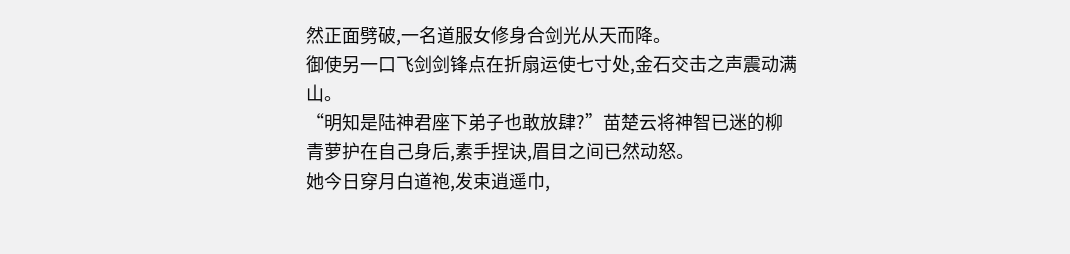然正面劈破,一名道服女修身合剑光从天而降。
御使另一口飞剑剑锋点在折扇运使七寸处,金石交击之声震动满山。
“明知是陆神君座下弟子也敢放肆?”苗楚云将神智已迷的柳青萝护在自己身后,素手捏诀,眉目之间已然动怒。
她今日穿月白道袍,发束逍遥巾,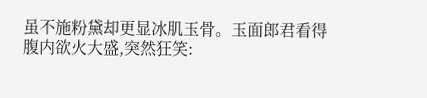虽不施粉黛却更显冰肌玉骨。玉面郎君看得腹内欲火大盛,突然狂笑: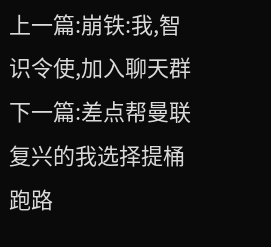上一篇:崩铁:我,智识令使,加入聊天群
下一篇:差点帮曼联复兴的我选择提桶跑路